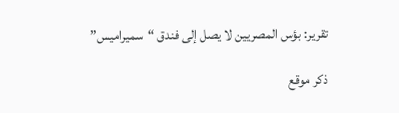تقرير: بؤس المصريين لا يصل إلى فندق “سميراميس”

ذكر موقع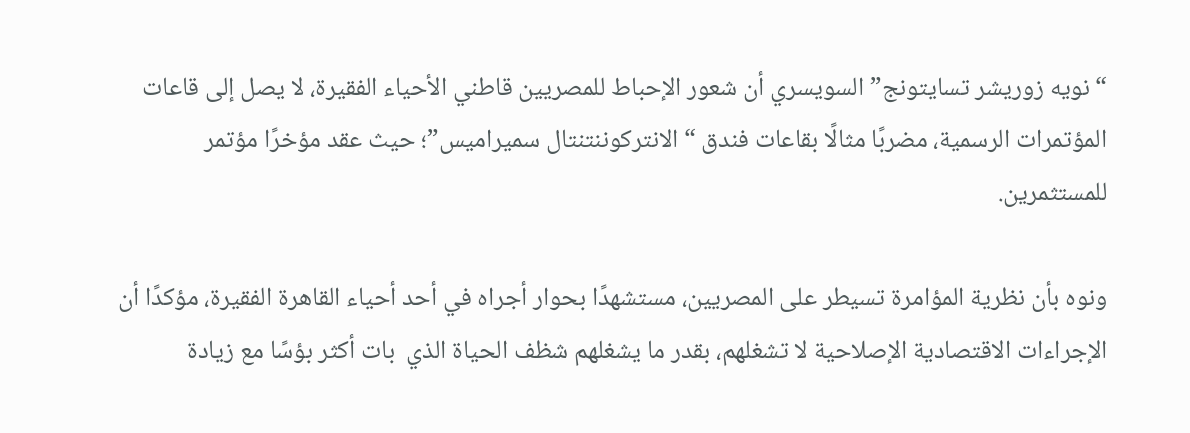“نويه زوريشر تسايتونج” السويسري أن شعور الإحباط للمصريين قاطني الأحياء الفقيرة، لا يصل إلى قاعات المؤتمرات الرسمية، مضربًا مثالًا بقاعات فندق “الانتركوننتنتال سميراميس”؛ حيث عقد مؤخرًا مؤتمر للمستثمرين.

ونوه بأن نظرية المؤامرة تسيطر على المصريين، مستشهدًا بحوار أجراه في أحد أحياء القاهرة الفقيرة، مؤكدًا أن الإجراءات الاقتصادية الإصلاحية لا تشغلهم، بقدر ما يشغلهم شظف الحياة الذي  بات أكثر بؤسًا مع زيادة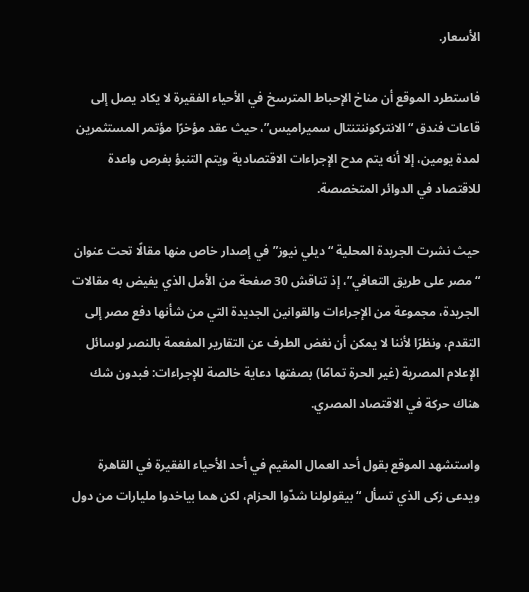الأسعار.

فاستطرد الموقع أن مناخ الإحباط المترسخ في الأحياء الفقيرة لا يكاد يصل إلى قاعات فندق “الانتركوننتنتال سميراميس”، حيث عقد مؤخرًا مؤتمر المستثمرين لمدة يومين، إلا أنه يتم مدح الإجراءات الاقتصادية ويتم التنبؤ بفرص واعدة للاقتصاد في الدوائر المتخصصة.

حيث نشرت الجريدة المحلية “ديلي نيوز” في إصدار خاص منها مقالًا تحت عنوان “مصر على طريق التعافي”، إذ تناقش 30 صفحة من الأمل الذي يفيض به مقالات الجريدة، مجموعة من الإجراءات والقوانين الجديدة التي من شأنها دفع مصر إلى التقدم، ونظرًا لأننا لا يمكن أن نغض الطرف عن التقارير المفعمة بالنصر لوسائل الإعلام المصرية (غير الحرة تمامًا) بصفتها دعاية خالصة للإجراءات: فبدون شك هناك حركة في الاقتصاد المصري.

واستشهد الموقع بقول أحد العمال المقيم في أحد الأحياء الفقيرة في القاهرة ويدعى زكى الذي تسأل “بيقولولنا شدّوا الحزام، لكن هما بياخدوا مليارات من دول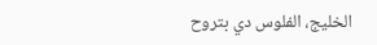الخليج، الفلوس دي بتروح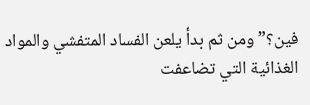فين؟” ومن ثم بدأ يلعن الفساد المتفشي والمواد الغذائية التي تضاعفت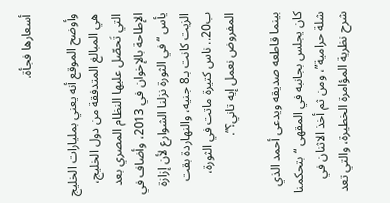أسعارها فجأة.

وأوضح الموقع أنه يعني بمليارات الخليج هي المبالغ المتدفقة من دول الخليج، التي تَحصّل عليها النظام المصري بعد الإطاحة بالإخوان في 2013، وأضاف في يأس “في الثورة نزلنا الشوارع لأن إزازة الزيت كانت بـ8 جنيه، والنهاردة بقت ب20.. ناس كتيرة ماتت في الثورة،  المفروض نعمل إيه تاني؟”.

بينما قاطعه صديقه ويدعى أحمد الذي كان يجلس بجانبه في المقهى “بتحكمنا شلة حرامية”، ومن ثم أخذ الاثنان في شرح نظرية المؤامرة الخطيرة، والتي تعد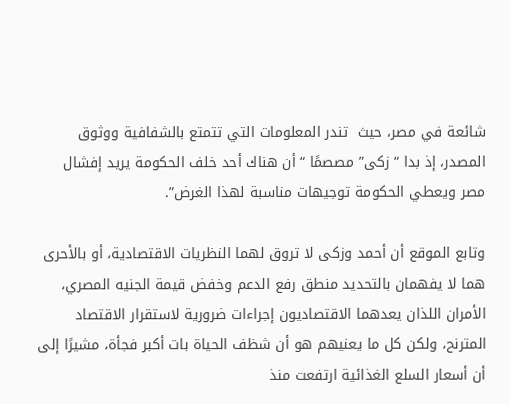شائعة في مصر، حيث  تندر المعلومات التي تتمتع بالشفافية ووثوق المصدر، إذ بدا “زكى” مصصمًا “أن هناك أحد خلف الحكومة يريد إفشال مصر ويعطي الحكومة توجيهات مناسبة لهذا الغرض”.

وتابع الموقع أن أحمد وزكى لا تروق لهما النظريات الاقتصادية، أو بالأحرى هما لا يفهمان بالتحديد منطق رفع الدعم وخفض قيمة الجنيه المصري، الأمران اللذان يعدهما الاقتصاديون إجراءات ضرورية لاستقرار الاقتصاد المترنح، ولكن كل ما يعنيهم هو أن شظف الحياة بات أكبر فجأة، مشيرًا إلى أن أسعار السلع الغذائية ارتفعت منذ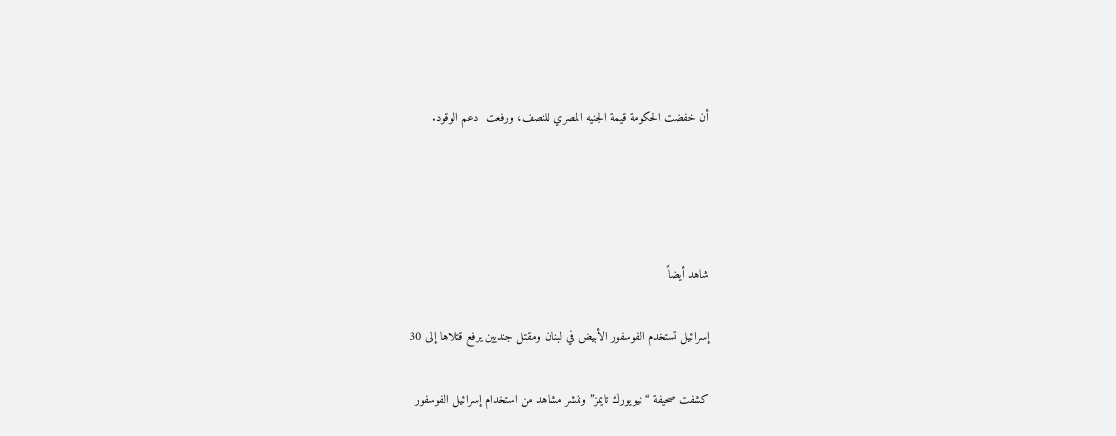أن خفضت الحكومة قيمة الجنيه المصري للنصف، ورفعت  دعم الوقود.




شاهد أيضاً

إسرائيل تستخدم الفوسفور الأبيض في لبنان ومقتل جنديين يرفع قتلاها إلى 30

كشفت صحيفة “نيويورك تايمز” وننشر مشاهد من استخدام إسرائيل الفوسفور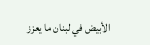الأبيض في لبنان ما يعزز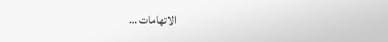الاتهامات …